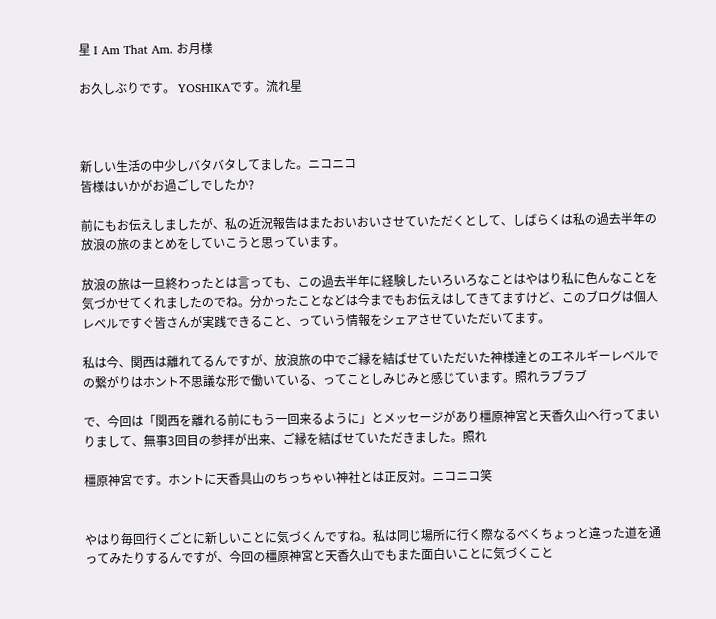星 I Am That Am. お月様

お久しぶりです。 YOSHIKAです。流れ星



新しい生活の中少しバタバタしてました。ニコニコ
皆様はいかがお過ごしでしたか?

前にもお伝えしましたが、私の近況報告はまたおいおいさせていただくとして、しばらくは私の過去半年の放浪の旅のまとめをしていこうと思っています。

放浪の旅は一旦終わったとは言っても、この過去半年に経験したいろいろなことはやはり私に色んなことを気づかせてくれましたのでね。分かったことなどは今までもお伝えはしてきてますけど、このブログは個人レベルですぐ皆さんが実践できること、っていう情報をシェアさせていただいてます。

私は今、関西は離れてるんですが、放浪旅の中でご縁を結ばせていただいた神様達とのエネルギーレベルでの繋がりはホント不思議な形で働いている、ってことしみじみと感じています。照れラブラブ

で、今回は「関西を離れる前にもう一回来るように」とメッセージがあり橿原神宮と天香久山へ行ってまいりまして、無事3回目の参拝が出来、ご縁を結ばせていただきました。照れ

橿原神宮です。ホントに天香具山のちっちゃい神社とは正反対。ニコニコ笑


やはり毎回行くごとに新しいことに気づくんですね。私は同じ場所に行く際なるべくちょっと違った道を通ってみたりするんですが、今回の橿原神宮と天香久山でもまた面白いことに気づくこと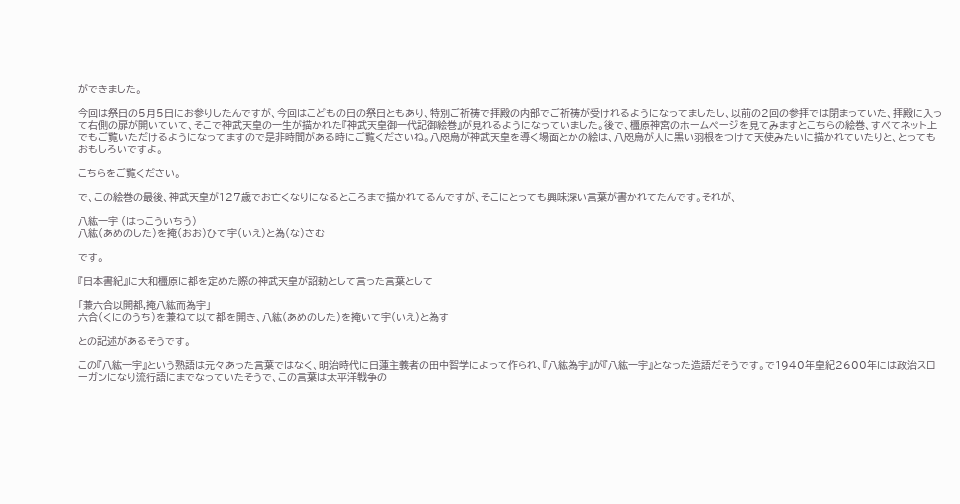ができました。

今回は祭日の5月5日にお参りしたんですが、今回はこどもの日の祭日ともあり、特別ご祈祷で拝殿の内部でご祈祷が受けれるようになってましたし、以前の2回の参拝では閉まっていた、拝殿に入って右側の扉が開いていて、そこで神武天皇の一生が描かれた『神武天皇御一代記御絵巻』が見れるようになっていました。後で、橿原神宮のホームページを見てみますとこちらの絵巻、すべてネット上でもご覧いただけるようになってますので是非時間がある時にご覧くださいね。八咫烏が神武天皇を導く場面とかの絵は、八咫烏が人に黒い羽根をつけて天使みたいに描かれていたりと、とってもおもしろいですよ。

こちらをご覧ください。

で、この絵巻の最後、神武天皇が127歳でお亡くなりになるところまで描かれてるんですが、そこにとっても興味深い言葉が書かれてたんです。それが、

八紘一宇 (はっこういちう)
八紘(あめのした)を掩(おお)ひて宇(いえ)と為(な)さむ

です。

『日本書紀』に大和橿原に都を定めた際の神武天皇が詔勅として言った言葉として

「兼六合以開都,掩八紘而為宇」
六合(くにのうち)を兼ねて以て都を開き、八紘(あめのした)を掩いて宇(いえ)と為す

との記述があるそうです。

この『八紘一宇』という熟語は元々あった言葉ではなく、明治時代に日蓮主義者の田中智学によって作られ、『八紘為宇』が『八紘一宇』となった造語だそうです。で1940年皇紀2600年には政治スローガンになり流行語にまでなっていたそうで、この言葉は太平洋戦争の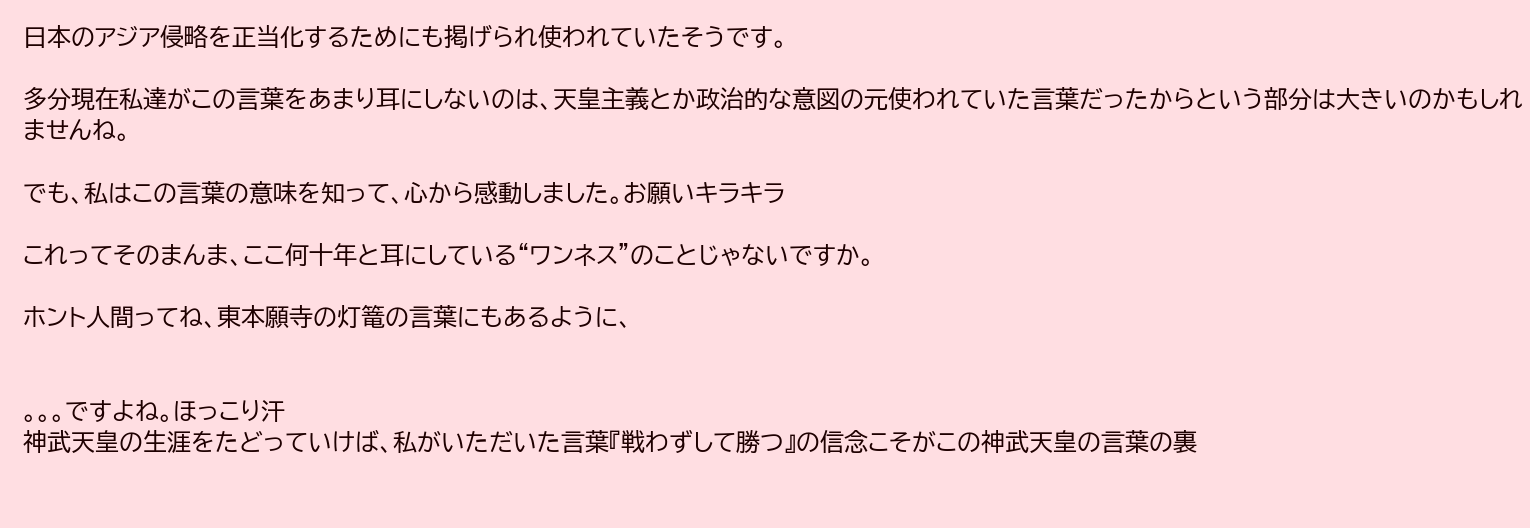日本のアジア侵略を正当化するためにも掲げられ使われていたそうです。

多分現在私達がこの言葉をあまり耳にしないのは、天皇主義とか政治的な意図の元使われていた言葉だったからという部分は大きいのかもしれませんね。

でも、私はこの言葉の意味を知って、心から感動しました。お願いキラキラ

これってそのまんま、ここ何十年と耳にしている“ワンネス”のことじゃないですか。

ホント人間ってね、東本願寺の灯篭の言葉にもあるように、


。。。ですよね。ほっこり汗
神武天皇の生涯をたどっていけば、私がいただいた言葉『戦わずして勝つ』の信念こそがこの神武天皇の言葉の裏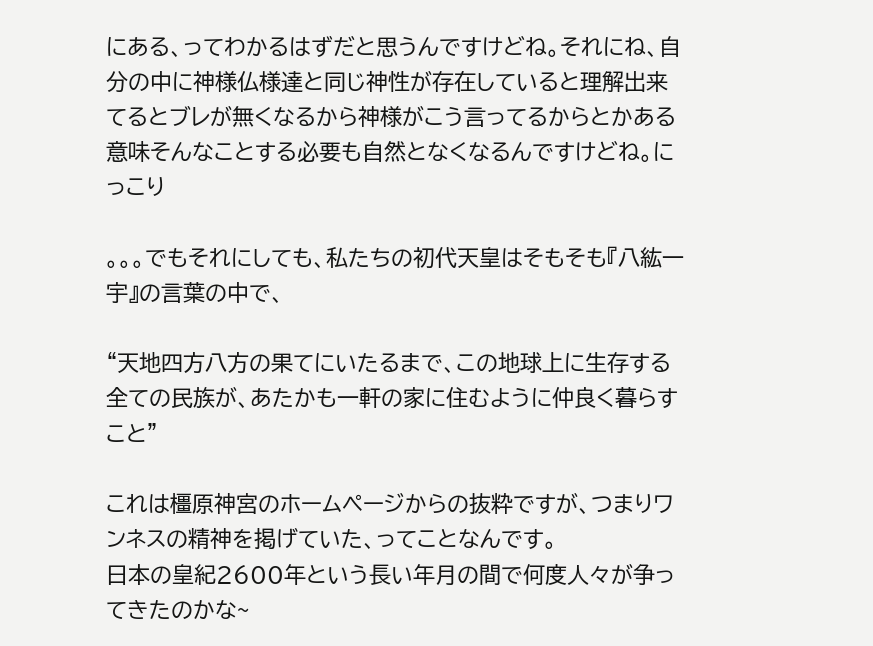にある、ってわかるはずだと思うんですけどね。それにね、自分の中に神様仏様達と同じ神性が存在していると理解出来てるとブレが無くなるから神様がこう言ってるからとかある意味そんなことする必要も自然となくなるんですけどね。にっこり

。。。でもそれにしても、私たちの初代天皇はそもそも『八紘一宇』の言葉の中で、

“天地四方八方の果てにいたるまで、この地球上に生存する全ての民族が、あたかも一軒の家に住むように仲良く暮らすこと”

これは橿原神宮のホームページからの抜粋ですが、つまりワンネスの精神を掲げていた、ってことなんです。
日本の皇紀2600年という長い年月の間で何度人々が争ってきたのかな~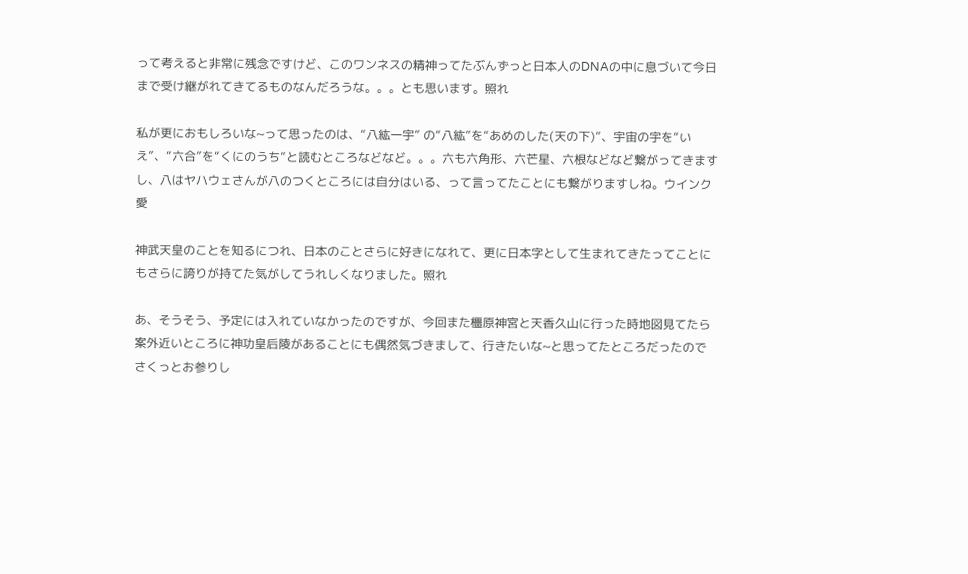って考えると非常に残念ですけど、このワンネスの精神ってたぶんずっと日本人のDNAの中に息づいて今日まで受け継がれてきてるものなんだろうな。。。とも思います。照れ

私が更におもしろいな~って思ったのは、“八紘一宇” の“八紘”を“あめのした(天の下)”、宇宙の宇を“いえ”、“六合”を“くにのうち”と読むところなどなど。。。六も六角形、六芒星、六根などなど繋がってきますし、八はヤハウェさんが八のつくところには自分はいる、って言ってたことにも繋がりますしね。ウインク愛

神武天皇のことを知るにつれ、日本のことさらに好きになれて、更に日本字として生まれてきたってことにもさらに誇りが持てた気がしてうれしくなりました。照れ

あ、そうそう、予定には入れていなかったのですが、今回また橿原神宮と天香久山に行った時地図見てたら案外近いところに神功皇后陵があることにも偶然気づきまして、行きたいな~と思ってたところだったのでさくっとお参りし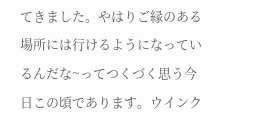てきました。やはりご縁のある場所には行けるようになっているんだな~ってつくづく思う今日この頃であります。ウインク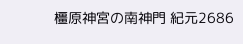橿原神宮の南神門 紀元2686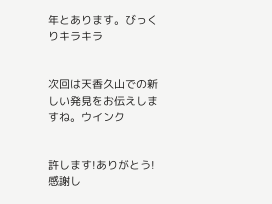年とあります。びっくりキラキラ


次回は天香久山での新しい発見をお伝えしますね。ウインク


許します!ありがとう!感謝し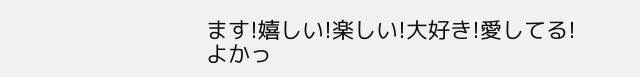ます!嬉しい!楽しい!大好き!愛してる!よかっ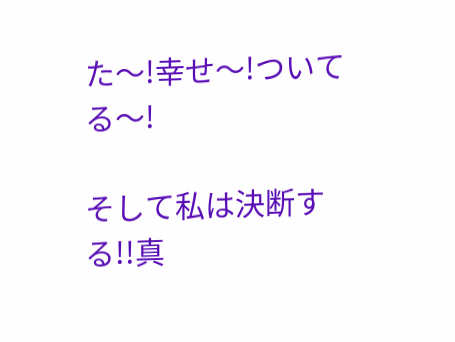た〜!幸せ〜!ついてる〜!

そして私は決断する!!真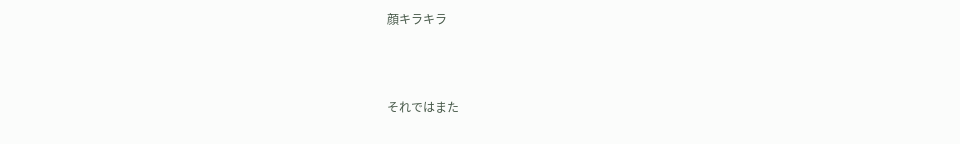顔キラキラ



それではまた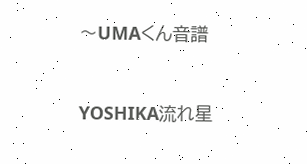〜UMAくん音譜



YOSHIKA流れ星